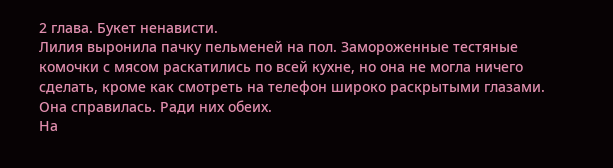2 глава. Букет ненависти.
Лилия выронила пачку пельменей на пол. Замороженные тестяные комочки с мясом раскатились по всей кухне, но она не могла ничего сделать, кроме как смотреть на телефон широко раскрытыми глазами. Она справилась. Ради них обеих.
На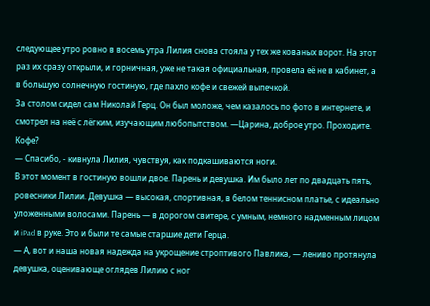следующее утро ровно в восемь утра Лилия снова стояла у тех же кованых ворот. На этот раз их сразу открыли, и горничная, уже не такая официальная, провела её не в кабинет, а в большую солнечную гостиную, где пахло кофе и свежей выпечкой.
За столом сидел сам Николай Герц. Он был моложе, чем казалось по фото в интернете, и смотрел на неё с лёгким, изучающим любопытством. —Царина, доброе утро. Проходите. Кофе?
— Спасибо, - кивнула Лилия, чувствуя, как подкашиваются ноги.
В этот момент в гостиную вошли двое. Парень и девушка. Им было лет по двадцать пять, ровесники Лилии. Девушка — высокая, спортивная, в белом теннисном платье, с идеально уложенными волосами. Парень — в дорогом свитере, с умным, немного надменным лицом и iPad в руке. Это и были те самые старшие дети Герца.
— А, вот и наша новая надежда на укрощение строптивого Павлика, — лениво протянула девушка, оценивающе оглядев Лилию с ног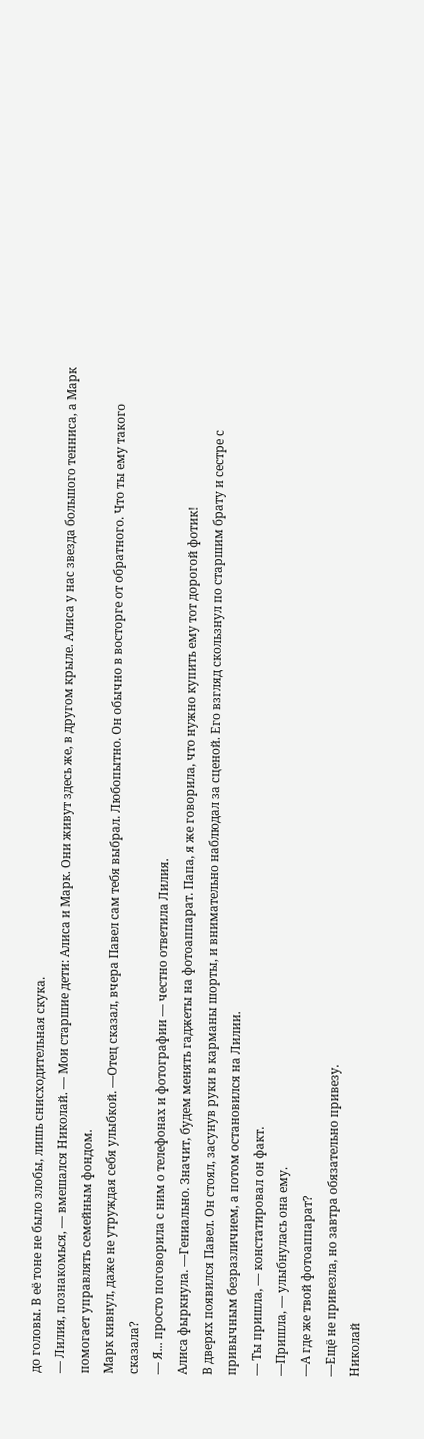до головы. В её тоне не было злобы, лишь снисходительная скука.
— Лилия, познакомься, — вмешался Николай. — Мои старшие дети: Алиса и Марк. Они живут здесь же, в другом крыле. Алиса у нас звезда большого тенниса, а Марк помогает управлять семейным фондом.
Марк кивнул, даже не утруждая себя улыбкой. —Отец сказал, вчера Павел сам тебя выбрал. Любопытно. Он обычно в восторге от обратного. Что ты ему такого сказала?
— Я... просто поговорила с ним о телефонах и фотографии — честно ответила Лилия.
Алиса фыркнула. —Гениально. Значит, будем менять гаджеты на фотоаппарат. Папа, я же говорила, что нужно купить ему тот дорогой фотик!
В дверях появился Павел. Он стоял, засунув руки в карманы шорты, и внимательно наблюдал за сценой. Его взгляд скользнул по старшим брату и сестре с привычным безразличием, а потом остановился на Лилии.
— Ты пришла, — констатировал он факт.
—Пришла, — улыбнулась она ему.
—А где же твой фотоаппарат?
—Ещё не привезла, но завтра обязательно привезу.
Николай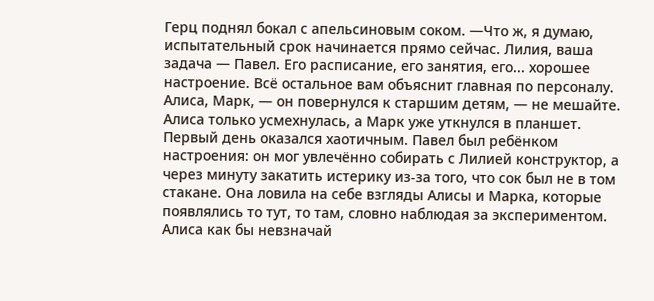Герц поднял бокал с апельсиновым соком. —Что ж, я думаю, испытательный срок начинается прямо сейчас. Лилия, ваша задача — Павел. Его расписание, его занятия, его... хорошее настроение. Всё остальное вам объяснит главная по персоналу. Алиса, Марк, — он повернулся к старшим детям, — не мешайте.
Алиса только усмехнулась, а Марк уже уткнулся в планшет.
Первый день оказался хаотичным. Павел был ребёнком настроения: он мог увлечённо собирать с Лилией конструктор, а через минуту закатить истерику из-за того, что сок был не в том стакане. Она ловила на себе взгляды Алисы и Марка, которые появлялись то тут, то там, словно наблюдая за экспериментом. Алиса как бы невзначай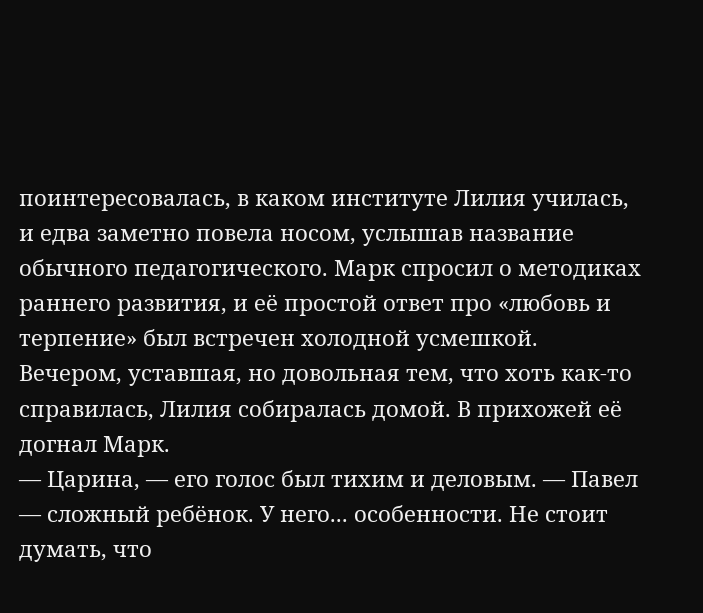поинтересовалась, в каком институте Лилия училась, и едва заметно повела носом, услышав название обычного педагогического. Марк спросил о методиках раннего развития, и её простой ответ про «любовь и терпение» был встречен холодной усмешкой.
Вечером, уставшая, но довольная тем, что хоть как-то справилась, Лилия собиралась домой. В прихожей её догнал Марк.
— Царина, — его голос был тихим и деловым. — Павел — сложный ребёнок. У него... особенности. Не стоит думать, что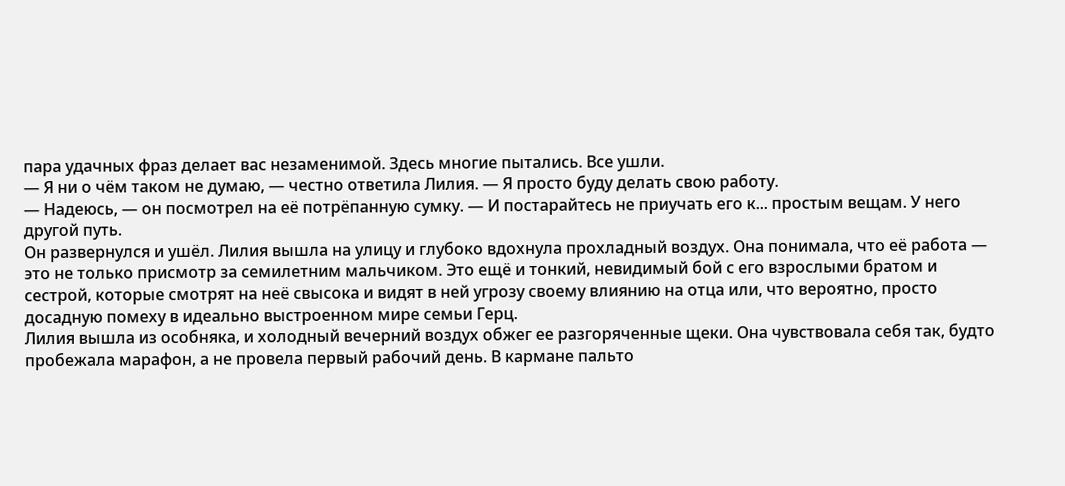пара удачных фраз делает вас незаменимой. Здесь многие пытались. Все ушли.
— Я ни о чём таком не думаю, — честно ответила Лилия. — Я просто буду делать свою работу.
— Надеюсь, — он посмотрел на её потрёпанную сумку. — И постарайтесь не приучать его к... простым вещам. У него другой путь.
Он развернулся и ушёл. Лилия вышла на улицу и глубоко вдохнула прохладный воздух. Она понимала, что её работа — это не только присмотр за семилетним мальчиком. Это ещё и тонкий, невидимый бой с его взрослыми братом и сестрой, которые смотрят на неё свысока и видят в ней угрозу своему влиянию на отца или, что вероятно, просто досадную помеху в идеально выстроенном мире семьи Герц.
Лилия вышла из особняка, и холодный вечерний воздух обжег ее разгоряченные щеки. Она чувствовала себя так, будто пробежала марафон, а не провела первый рабочий день. В кармане пальто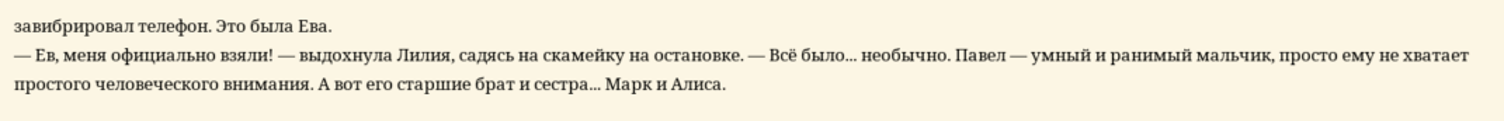завибрировал телефон. Это была Ева.
— Ев, меня официально взяли! — выдохнула Лилия, садясь на скамейку на остановке. — Всё было... необычно. Павел — умный и ранимый мальчик, просто ему не хватает простого человеческого внимания. А вот его старшие брат и сестра... Марк и Алиса.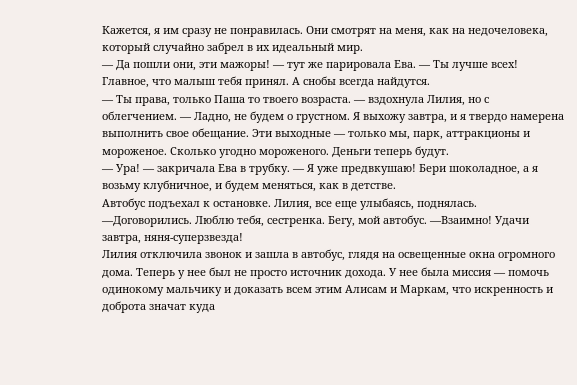Кажется, я им сразу не понравилась. Они смотрят на меня, как на недочеловека, который случайно забрел в их идеальный мир.
— Да пошли они, эти мажоры! — тут же парировала Ева. — Ты лучше всех! Главное, что малыш тебя принял. А снобы всегда найдутся.
— Ты права, только Паша то твоего возраста. — вздохнула Лилия, но с облегчением. — Ладно, не будем о грустном. Я выхожу завтра, и я твердо намерена выполнить свое обещание. Эти выходные — только мы, парк, аттракционы и мороженое. Сколько угодно мороженого. Деньги теперь будут.
— Ура! — закричала Ева в трубку. — Я уже предвкушаю! Бери шоколадное, а я возьму клубничное, и будем меняться, как в детстве.
Автобус подъехал к остановке. Лилия, все еще улыбаясь, поднялась. —Договорились. Люблю тебя, сестренка. Бегу, мой автобус. —Взаимно! Удачи завтра, няня-суперзвезда!
Лилия отключила звонок и зашла в автобус, глядя на освещенные окна огромного дома. Теперь у нее был не просто источник дохода. У нее была миссия — помочь одинокому мальчику и доказать всем этим Алисам и Маркам, что искренность и доброта значат куда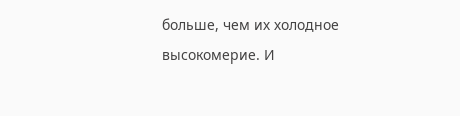больше, чем их холодное высокомерие. И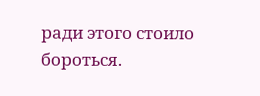ради этого стоило бороться.